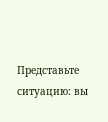Представьте ситуацию: вы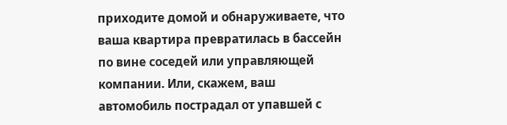приходите домой и обнаруживаете, что ваша квартира превратилась в бассейн по вине соседей или управляющей компании. Или, скажем, ваш автомобиль пострадал от упавшей с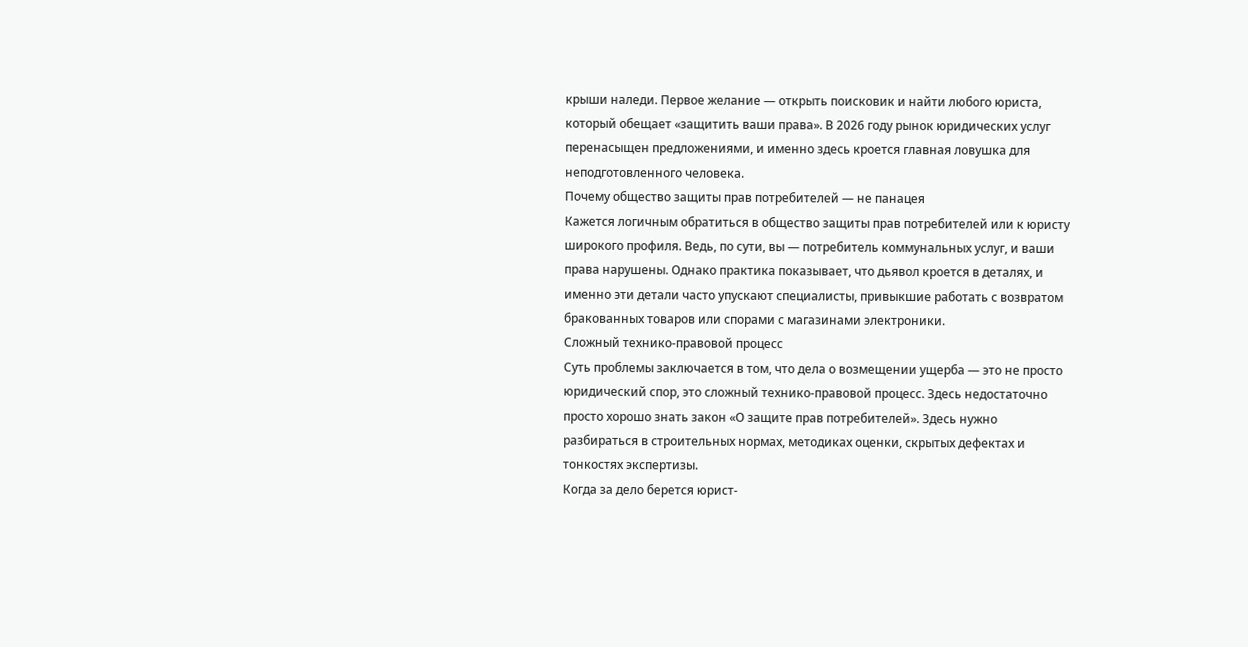крыши наледи. Первое желание — открыть поисковик и найти любого юриста, который обещает «защитить ваши права». В 2026 году рынок юридических услуг перенасыщен предложениями, и именно здесь кроется главная ловушка для неподготовленного человека.
Почему общество защиты прав потребителей — не панацея
Кажется логичным обратиться в общество защиты прав потребителей или к юристу широкого профиля. Ведь, по сути, вы — потребитель коммунальных услуг, и ваши права нарушены. Однако практика показывает, что дьявол кроется в деталях, и именно эти детали часто упускают специалисты, привыкшие работать с возвратом бракованных товаров или спорами с магазинами электроники.
Сложный технико-правовой процесс
Суть проблемы заключается в том, что дела о возмещении ущерба — это не просто юридический спор, это сложный технико-правовой процесс. Здесь недостаточно просто хорошо знать закон «О защите прав потребителей». Здесь нужно разбираться в строительных нормах, методиках оценки, скрытых дефектах и тонкостях экспертизы.
Когда за дело берется юрист-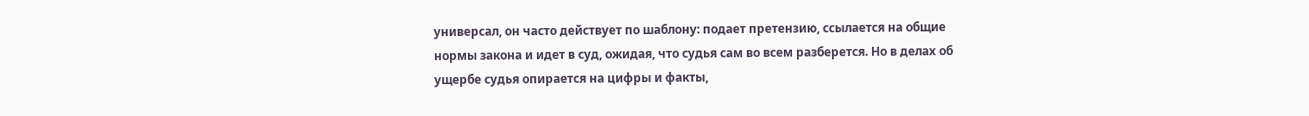универсал, он часто действует по шаблону: подает претензию, ссылается на общие нормы закона и идет в суд, ожидая, что судья сам во всем разберется. Но в делах об ущербе судья опирается на цифры и факты,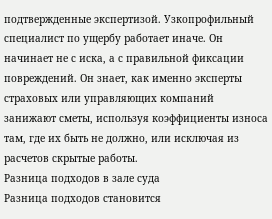подтвержденные экспертизой. Узкопрофильный специалист по ущербу работает иначе. Он начинает не с иска, а с правильной фиксации повреждений. Он знает, как именно эксперты страховых или управляющих компаний занижают сметы, используя коэффициенты износа там, где их быть не должно, или исключая из расчетов скрытые работы.
Разница подходов в зале суда
Разница подходов становится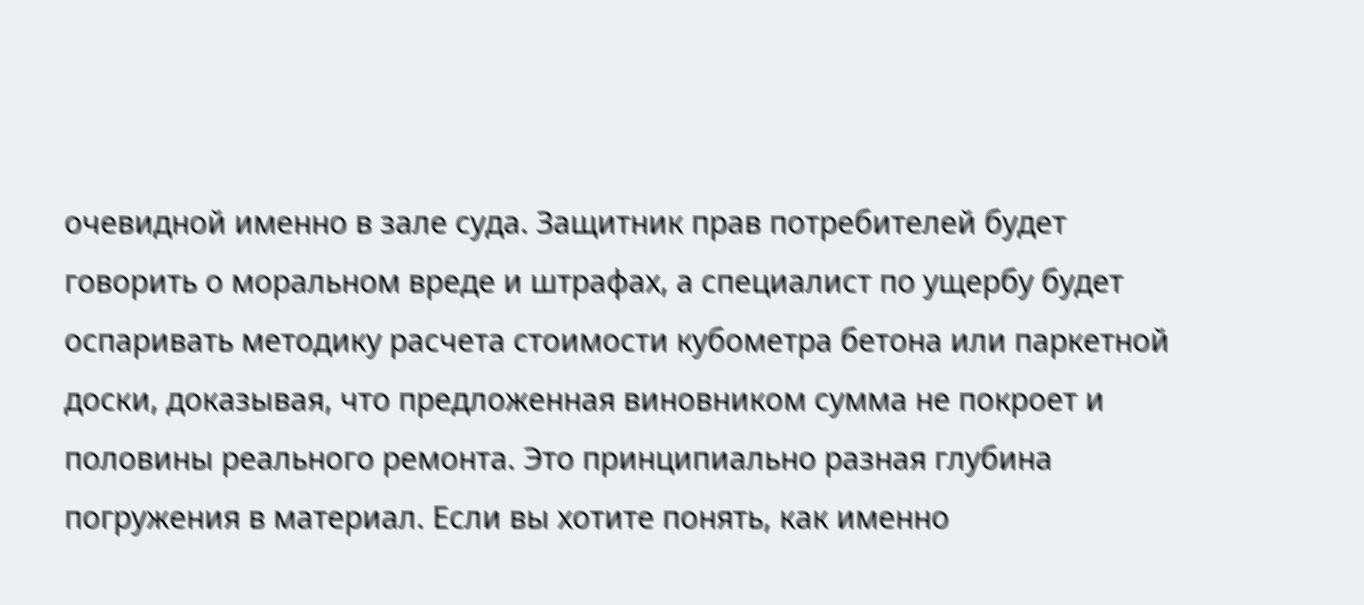очевидной именно в зале суда. Защитник прав потребителей будет говорить о моральном вреде и штрафах, а специалист по ущербу будет оспаривать методику расчета стоимости кубометра бетона или паркетной доски, доказывая, что предложенная виновником сумма не покроет и половины реального ремонта. Это принципиально разная глубина погружения в материал. Если вы хотите понять, как именно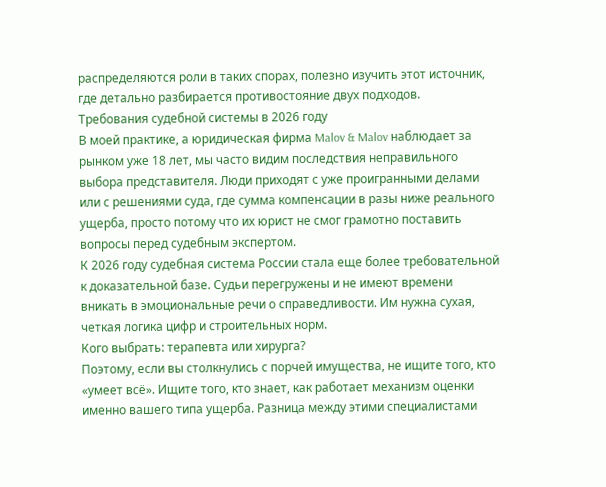распределяются роли в таких спорах, полезно изучить этот источник, где детально разбирается противостояние двух подходов.
Требования судебной системы в 2026 году
В моей практике, а юридическая фирма Malov & Malov наблюдает за рынком уже 18 лет, мы часто видим последствия неправильного выбора представителя. Люди приходят с уже проигранными делами или с решениями суда, где сумма компенсации в разы ниже реального ущерба, просто потому что их юрист не смог грамотно поставить вопросы перед судебным экспертом.
К 2026 году судебная система России стала еще более требовательной к доказательной базе. Судьи перегружены и не имеют времени вникать в эмоциональные речи о справедливости. Им нужна сухая, четкая логика цифр и строительных норм.
Кого выбрать: терапевта или хирурга?
Поэтому, если вы столкнулись с порчей имущества, не ищите того, кто «умеет всё». Ищите того, кто знает, как работает механизм оценки именно вашего типа ущерба. Разница между этими специалистами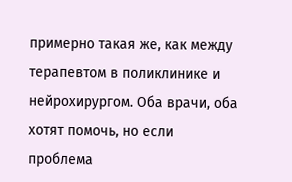примерно такая же, как между терапевтом в поликлинике и нейрохирургом. Оба врачи, оба хотят помочь, но если проблема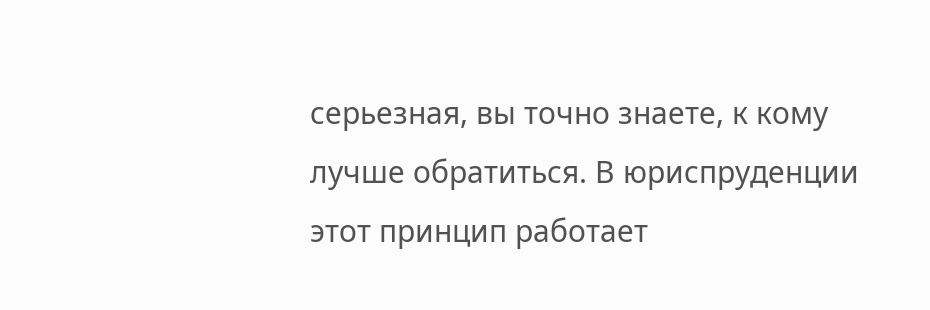серьезная, вы точно знаете, к кому лучше обратиться. В юриспруденции этот принцип работает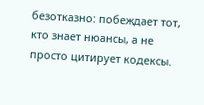безотказно: побеждает тот, кто знает нюансы, а не просто цитирует кодексы.